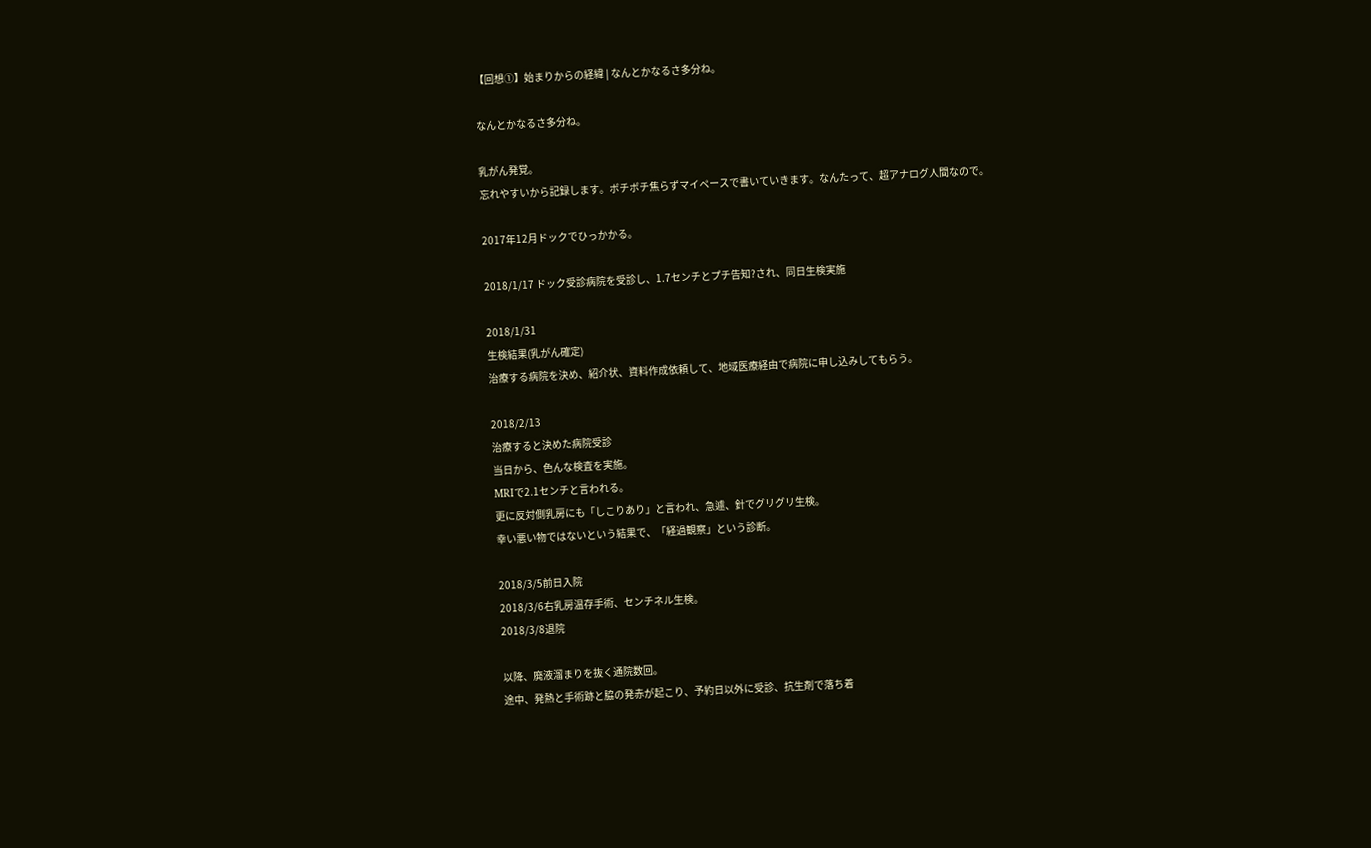【回想①】始まりからの経緯 | なんとかなるさ多分ね。

なんとかなるさ多分ね。

乳がん発覚。
忘れやすいから記録します。ボチボチ焦らずマイペースで書いていきます。なんたって、超アナログ人間なので。

2017年12月ドックでひっかかる。

2018/1/17 ドック受診病院を受診し、1.7センチとプチ告知?され、同日生検実施

2018/1/31
生検結果(乳がん確定)
治療する病院を決め、紹介状、資料作成依頼して、地域医療経由で病院に申し込みしてもらう。

2018/2/13
治療すると決めた病院受診
当日から、色んな検査を実施。
MRIで2.1センチと言われる。
更に反対側乳房にも「しこりあり」と言われ、急遽、針でグリグリ生検。
幸い悪い物ではないという結果で、「経過観察」という診断。

2018/3/5前日入院
2018/3/6右乳房温存手術、センチネル生検。
2018/3/8退院

以降、廃液溜まりを抜く通院数回。
途中、発熱と手術跡と脇の発赤が起こり、予約日以外に受診、抗生剤で落ち着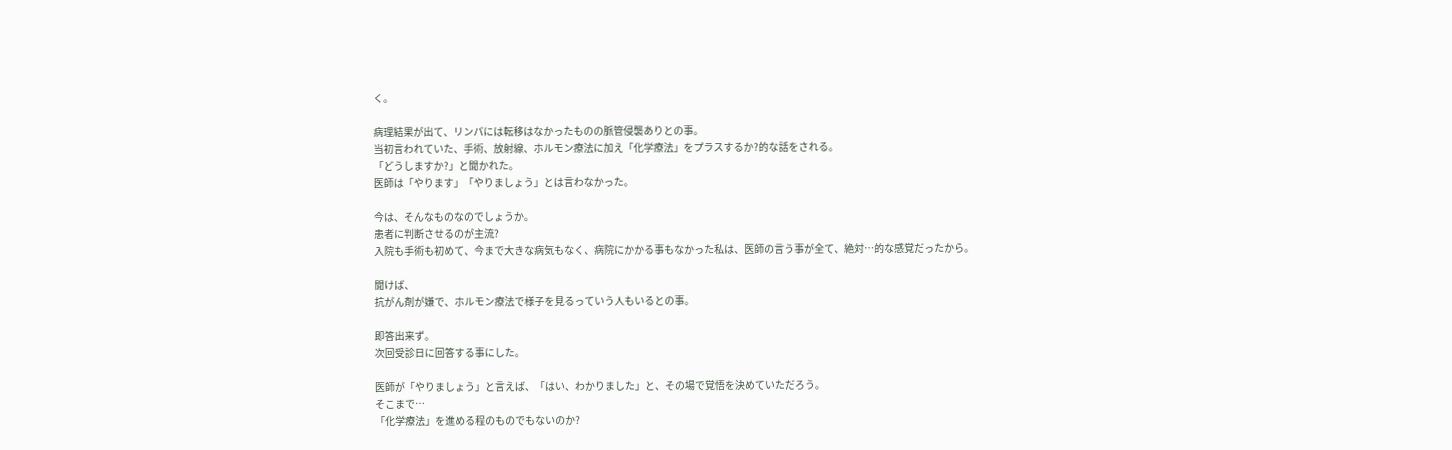く。

病理結果が出て、リンパには転移はなかったものの脈管侵襲ありとの事。
当初言われていた、手術、放射線、ホルモン療法に加え「化学療法」をプラスするか?的な話をされる。
「どうしますか?」と聞かれた。
医師は「やります」「やりましょう」とは言わなかった。

今は、そんなものなのでしょうか。
患者に判断させるのが主流?
入院も手術も初めて、今まで大きな病気もなく、病院にかかる事もなかった私は、医師の言う事が全て、絶対…的な感覚だったから。

聞けば、
抗がん剤が嫌で、ホルモン療法で様子を見るっていう人もいるとの事。

即答出来ず。
次回受診日に回答する事にした。

医師が「やりましょう」と言えば、「はい、わかりました」と、その場で覚悟を決めていただろう。
そこまで…
「化学療法」を進める程のものでもないのか?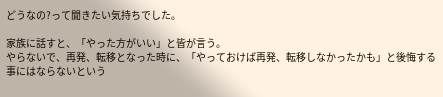どうなの?って聞きたい気持ちでした。

家族に話すと、「やった方がいい」と皆が言う。
やらないで、再発、転移となった時に、「やっておけば再発、転移しなかったかも」と後悔する事にはならないという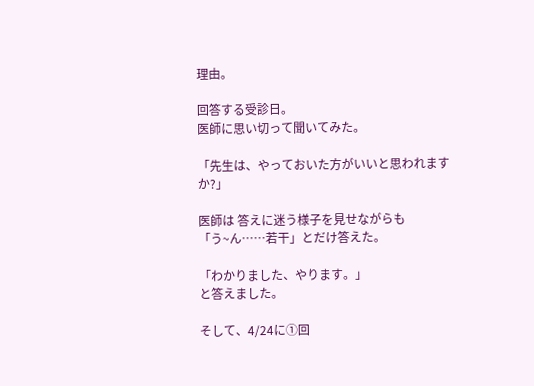理由。

回答する受診日。
医師に思い切って聞いてみた。

「先生は、やっておいた方がいいと思われますか?」

医師は 答えに迷う様子を見せながらも
「う~ん……若干」とだけ答えた。

「わかりました、やります。」
と答えました。

そして、4/24に①回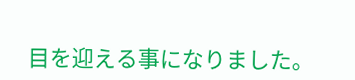目を迎える事になりました。